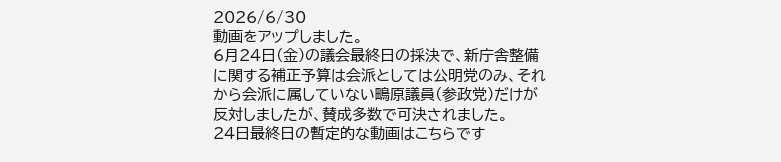2026/6/30
動画をアップしました。
6月24日(金)の議会最終日の採決で、新庁舎整備に関する補正予算は会派としては公明党のみ、それから会派に属していない鴫原議員(参政党)だけが反対しましたが、賛成多数で可決されました。
24日最終日の暫定的な動画はこちらです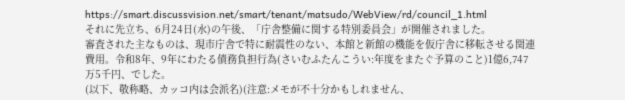https://smart.discussvision.net/smart/tenant/matsudo/WebView/rd/council_1.html
それに先立ち、6月24日(水)の午後、「庁舎整備に関する特別委員会」が開催されました。
審査された主なものは、現市庁舎で特に耐震性のない、本館と新館の機能を仮庁舎に移転させる関連費用。令和8年、9年にわたる債務負担行為(さいむふたんこうい:年度をまたぐ予算のこと)1億6,747万5千円、でした。
(以下、敬称略、カッコ内は会派名)(注意:メモが不十分かもしれません、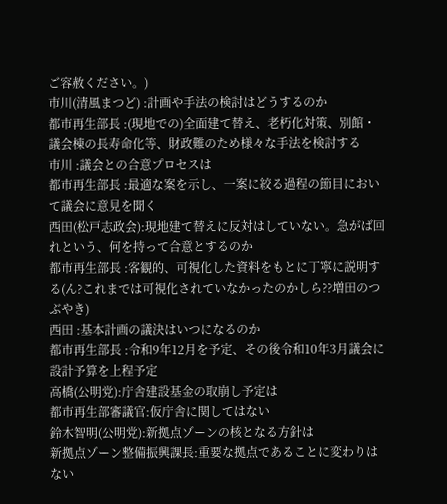ご容赦ください。)
市川(清風まつど) :計画や手法の検討はどうするのか
都市再生部長 :(現地での)全面建て替え、老朽化対策、別館・議会棟の長寿命化等、財政難のため様々な手法を検討する
市川 :議会との合意プロセスは
都市再生部長 :最適な案を示し、一案に絞る過程の節目において議会に意見を聞く
西田(松戸志政会):現地建て替えに反対はしていない。急がば回れという、何を持って合意とするのか
都市再生部長 :客観的、可視化した資料をもとに丁寧に説明する(ん?これまでは可視化されていなかったのかしら??増田のつぶやき)
西田 :基本計画の議決はいつになるのか
都市再生部長 :令和9年12月を予定、その後令和10年3月議会に設計予算を上程予定
高橋(公明党):庁舎建設基金の取崩し予定は
都市再生部審議官:仮庁舎に関してはない
鈴木智明(公明党):新拠点ゾーンの核となる方針は
新拠点ゾーン整備振興課長:重要な拠点であることに変わりはない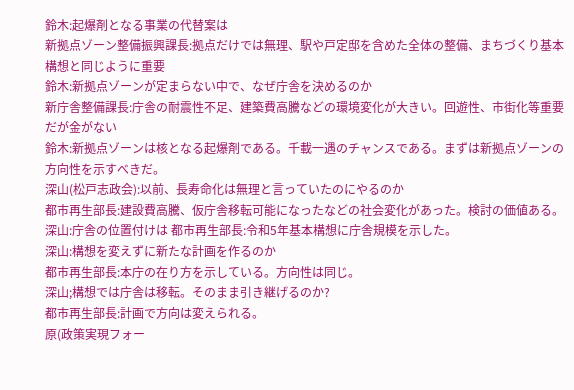鈴木:起爆剤となる事業の代替案は
新拠点ゾーン整備振興課長:拠点だけでは無理、駅や戸定邸を含めた全体の整備、まちづくり基本構想と同じように重要
鈴木:新拠点ゾーンが定まらない中で、なぜ庁舎を決めるのか
新庁舎整備課長:庁舎の耐震性不足、建築費高騰などの環境変化が大きい。回遊性、市街化等重要だが金がない
鈴木:新拠点ゾーンは核となる起爆剤である。千載一遇のチャンスである。まずは新拠点ゾーンの方向性を示すべきだ。
深山(松戸志政会):以前、長寿命化は無理と言っていたのにやるのか
都市再生部長:建設費高騰、仮庁舎移転可能になったなどの社会変化があった。検討の価値ある。
深山:庁舎の位置付けは 都市再生部長:令和5年基本構想に庁舎規模を示した。
深山:構想を変えずに新たな計画を作るのか
都市再生部長:本庁の在り方を示している。方向性は同じ。
深山;構想では庁舎は移転。そのまま引き継げるのか?
都市再生部長:計画で方向は変えられる。
原(政策実現フォー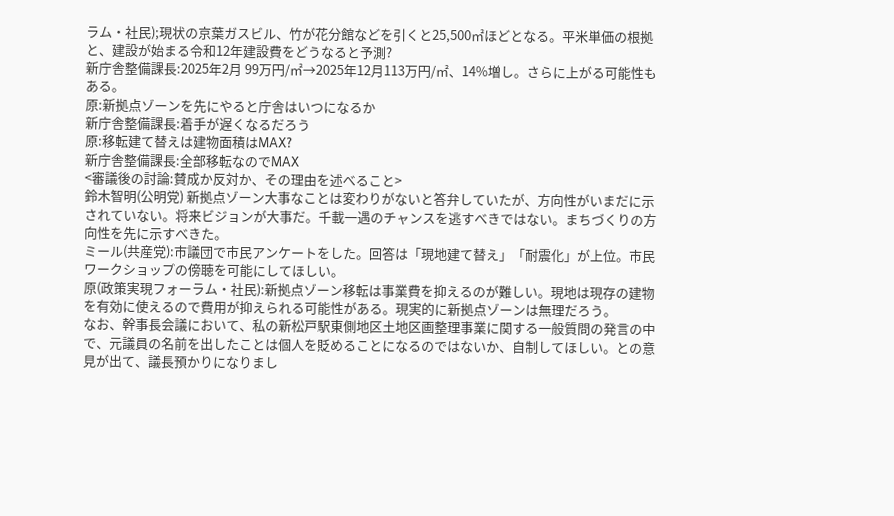ラム・社民);現状の京葉ガスビル、竹が花分館などを引くと25,500㎡ほどとなる。平米単価の根拠と、建設が始まる令和12年建設費をどうなると予測?
新庁舎整備課長:2025年2月 99万円/㎡→2025年12月113万円/㎡、14%増し。さらに上がる可能性もある。
原:新拠点ゾーンを先にやると庁舎はいつになるか
新庁舎整備課長:着手が遅くなるだろう
原:移転建て替えは建物面積はMAX?
新庁舎整備課長:全部移転なのでMAX
<審議後の討論:賛成か反対か、その理由を述べること>
鈴木智明(公明党) 新拠点ゾーン大事なことは変わりがないと答弁していたが、方向性がいまだに示されていない。将来ビジョンが大事だ。千載一遇のチャンスを逃すべきではない。まちづくりの方向性を先に示すべきた。
ミール(共産党):市議団で市民アンケートをした。回答は「現地建て替え」「耐震化」が上位。市民ワークショップの傍聴を可能にしてほしい。
原(政策実現フォーラム・社民):新拠点ゾーン移転は事業費を抑えるのが難しい。現地は現存の建物を有効に使えるので費用が抑えられる可能性がある。現実的に新拠点ゾーンは無理だろう。
なお、幹事長会議において、私の新松戸駅東側地区土地区画整理事業に関する一般質問の発言の中で、元議員の名前を出したことは個人を貶めることになるのではないか、自制してほしい。との意見が出て、議長預かりになりまし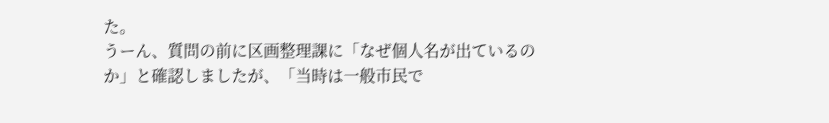た。
うーん、質問の前に区画整理課に「なぜ個人名が出ているのか」と確認しましたが、「当時は一般市民で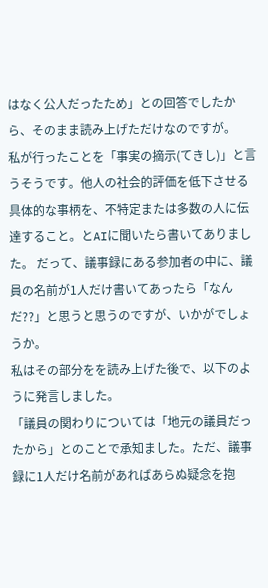はなく公人だったため」との回答でしたから、そのまま読み上げただけなのですが。
私が行ったことを「事実の摘示(てきし)」と言うそうです。他人の社会的評価を低下させる具体的な事柄を、不特定または多数の人に伝達すること。とAIに聞いたら書いてありました。 だって、議事録にある参加者の中に、議員の名前が1人だけ書いてあったら「なんだ??」と思うと思うのですが、いかがでしょうか。
私はその部分をを読み上げた後で、以下のように発言しました。
「議員の関わりについては「地元の議員だったから」とのことで承知ました。ただ、議事録に1人だけ名前があればあらぬ疑念を抱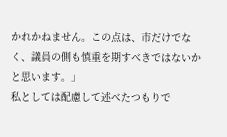かれかねません。この点は、市だけでなく、議員の側も慎重を期すべきではないかと思います。」
私としては配慮して述べたつもりで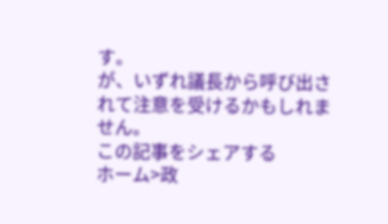す。
が、いずれ議長から呼び出されて注意を受けるかもしれません。
この記事をシェアする
ホーム>政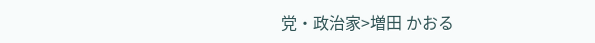党・政治家>増田 かおる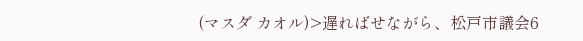(マスダ カオル)>遅ればせながら、松戸市議会6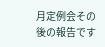月定例会その後の報告です